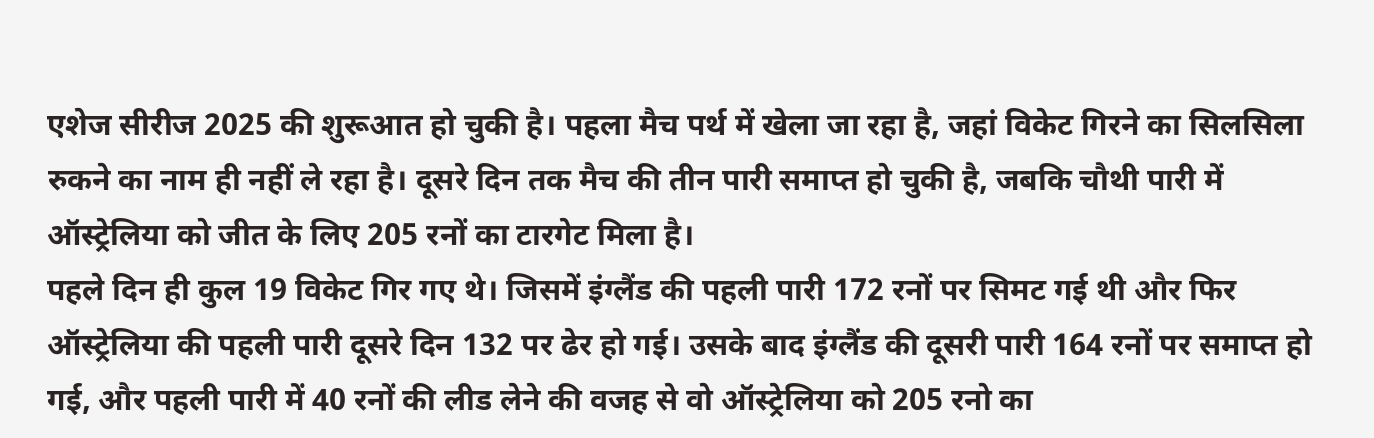एशेज सीरीज 2025 की शुरूआत हो चुकी है। पहला मैच पर्थ में खेला जा रहा है, जहां विकेट गिरने का सिलसिला रुकने का नाम ही नहीं ले रहा है। दूसरे दिन तक मैच की तीन पारी समाप्त हो चुकी है, जबकि चौथी पारी में ऑस्ट्रेलिया को जीत के लिए 205 रनों का टारगेट मिला है।
पहले दिन ही कुल 19 विकेट गिर गए थे। जिसमें इंग्लैंड की पहली पारी 172 रनों पर सिमट गई थी और फिर ऑस्ट्रेलिया की पहली पारी दूसरे दिन 132 पर ढेर हो गई। उसके बाद इंग्लैंड की दूसरी पारी 164 रनों पर समाप्त हो गई, और पहली पारी में 40 रनों की लीड लेने की वजह से वो ऑस्ट्रेलिया को 205 रनो का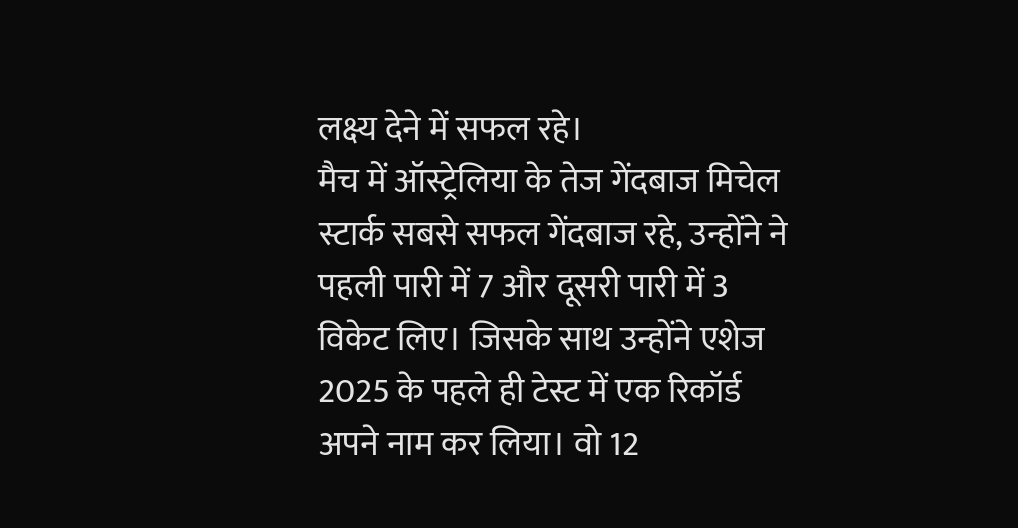लक्ष्य देने में सफल रहे।
मैच में ऑस्ट्रेलिया के तेज गेंदबाज मिचेल स्टार्क सबसे सफल गेंदबाज रहे, उन्होंने ने पहली पारी में 7 और दूसरी पारी में 3 विकेट लिए। जिसके साथ उन्होंने एशेज 2025 के पहले ही टेस्ट में एक रिकॉर्ड अपने नाम कर लिया। वो 12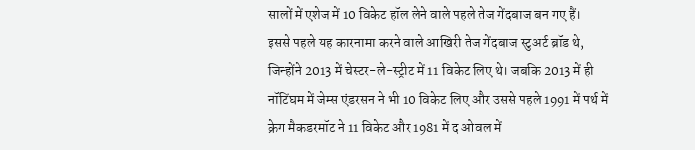सालों में एशेज में 10 विकेट हॉल लेने वाले पहले तेज गेंदबाज बन गए हैं।
इससे पहले यह कारनामा करने वाले आखिरी तेज गेंदबाज स्टुअर्ट ब्रॉड थे, जिन्होंने 2013 में चेस्टर-ले-स्ट्रीट में 11 विकेट लिए थे। जबकि 2013 में ही नॉटिंघम में जेम्स एंडरसन ने भी 10 विकेट लिए और उससे पहले 1991 में पर्थ में क्रेग मैकडरमॉट ने 11 विकेट और 1981 में द ओवल में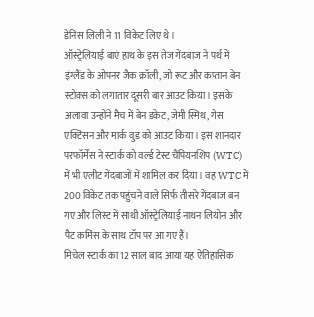डेनिस लिली ने 11 विकेट लिए थे।
ऑस्ट्रेलियाई बाएं हाथ के इस तेज गेंदबाज ने पर्थ में इंग्लैंड के ओपनर जैक क्रॉली, जो रूट और कप्तान बेन स्टोक्स को लगातार दूसरी बार आउट किया। इसके अलावा उन्होंने मैच में बेन डकेट, जेमी स्मिथ, गेस एक्टिंसन और मार्क वुड को आउट किया। इस शानदार परफॉर्मेंस ने स्टार्क को वर्ल्ड टेस्ट चैंपियनशिप (WTC) में भी एलीट गेंदबाजों में शामिल कर दिया। वह WTC में 200 विकेट तक पहुंचने वाले सिर्फ तीसरे गेंदबाज बन गए और लिस्ट में साथी ऑस्ट्रेलियाई नाथन लियोन और पैट कमिंस के साथ टॉप पर आ गए हैं।
मिचेल स्टार्क का 12 साल बाद आया यह ऐतिहासिक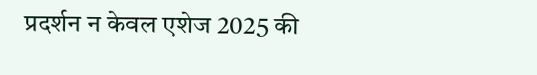प्रदर्शन न केवल एशेज 2025 की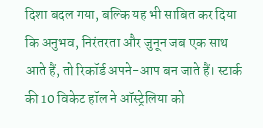दिशा बदल गया, बल्कि यह भी साबित कर दिया कि अनुभव, निरंतरता और जुनून जब एक साथ आते हैं, तो रिकॉर्ड अपने-आप बन जाते हैं। स्टार्क की 10 विकेट हॉल ने ऑस्ट्रेलिया को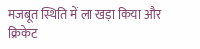मजबूत स्थिति में ला खड़ा किया और क्रिकेट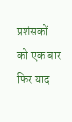प्रशंसकों को एक बार फिर याद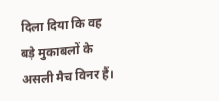दिला दिया कि वह बड़े मुकाबलों के असली मैच विनर हैं।